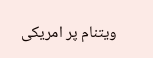ویتنام پر امریکی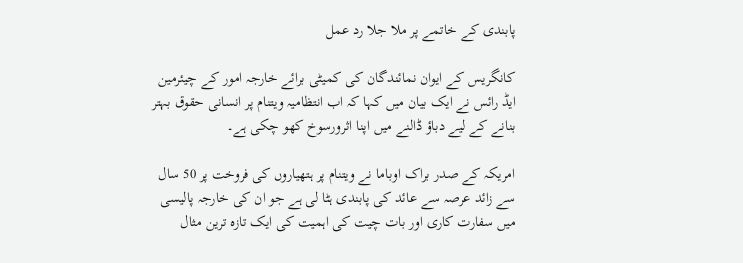پابندی کے خاتمے پر ملا جلا رد عمل

کانگریس کے ایوان نمائندگان کی کمیٹی برائے خارجہ امور کے چیئرمین ایڈ رائس نے ایک بیان میں کہا کہ اب انتظامیہ ویتنام پر انسانی حقوق بہتر بنانے کے لیے دباؤ ڈالنے میں اپنا اثرورسوخ کھو چکی ہے۔

امریکہ کے صدر براک اوباما نے ویتنام پر ہتھیاروں کی فروخت پر 50 سال سے زائد عرصہ سے عائد کی پابندی ہٹا لی ہے جو ان کی خارجہ پالیسی میں سفارت کاری اور بات چیت کی اہمیت کی ایک تازہ ترین مثال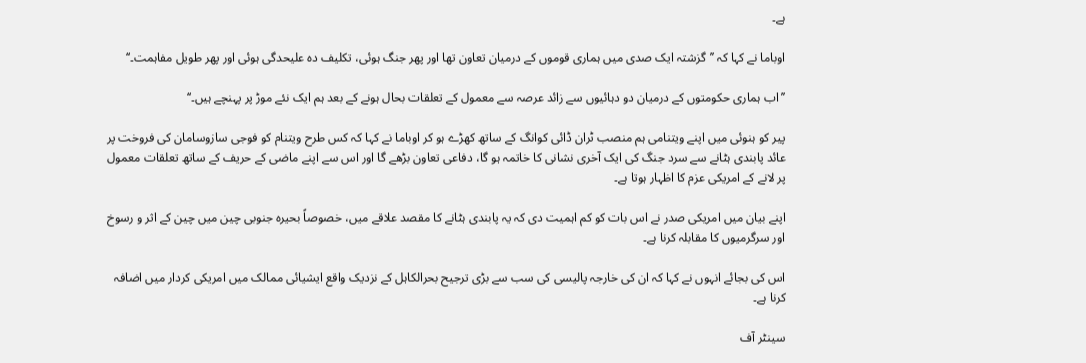ہے۔

اوباما نے کہا کہ ’’گزشتہ ایک صدی میں ہماری قوموں کے درمیان تعاون تھا اور پھر جنگ ہوئی، تکلیف دہ علیحدگی ہوئی اور پھر طویل مفاہمت۔‘‘

’’اب ہماری حکومتوں کے درمیان دو دہائیوں سے زائد عرصہ سے معمول کے تعلقات بحال ہونے کے بعد ہم ایک نئے موڑ پر پہنچے ہیں۔‘‘

پیر کو ہنوئی میں اپنے ویتنامی ہم منصب ٹران ڈائی کوانگ کے ساتھ کھڑے ہو کر اوباما نے کہا کہ کس طرح ویتنام کو فوجی سازوسامان کی فروخت پر عائد پابندی ہٹانے سے سرد جنگ کی ایک آخری نشانی کا خاتمہ ہو گا، دفاعی تعاون بڑھے گا اور اس سے اپنے ماضی کے حریف کے ساتھ تعلقات معمول پر لانے کے امریکی عزم کا اظہار ہوتا ہے۔

اپنے بیان میں امریکی صدر نے اس بات کو کم اہمیت دی کہ یہ پابندی ہٹانے کا مقصد علاقے میں، خصوصاً بحیرہ جنوبی چین میں چین کے اثر و رسوخ اور سرگرمیوں کا مقابلہ کرنا ہے۔

اس کی بجائے انہوں نے کہا کہ ان کی خارجہ پالیسی کی سب سے بڑی ترجیح بحرالکاہل کے نزدیک واقع ایشیائی ممالک میں امریکی کردار میں اضافہ کرنا ہے۔

سینٹر آف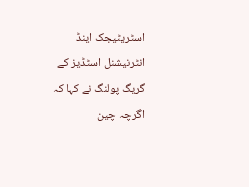اسٹریٹیجک اینڈ انٹرنیشنل اسٹڈیز کے گریگ پولنگ نے کہا کہ اگرچہ چین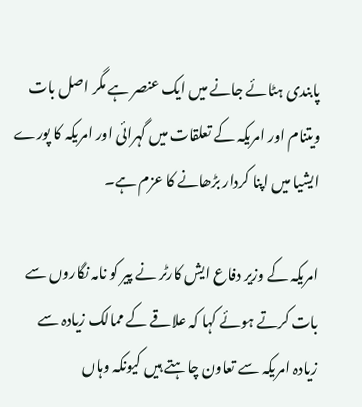پابندی ہٹائے جانے میں ایک عنصر ہے مگر اصل بات ویتنام اور امریکہ کے تعلقات میں گہرائی اور امریکہ کا پورے ایشیا میں اپنا کردار بڑھانے کا عزم ہے۔

امریکہ کے وزیر دفاع ایش کارٹر نے پیر کو نامہ نگاروں سے بات کرتے ہوئے کہا کہ علاقے کے ممالک زیادہ سے زیادہ امریکہ سے تعاون چاہتے ہیں کیونکہ وہاں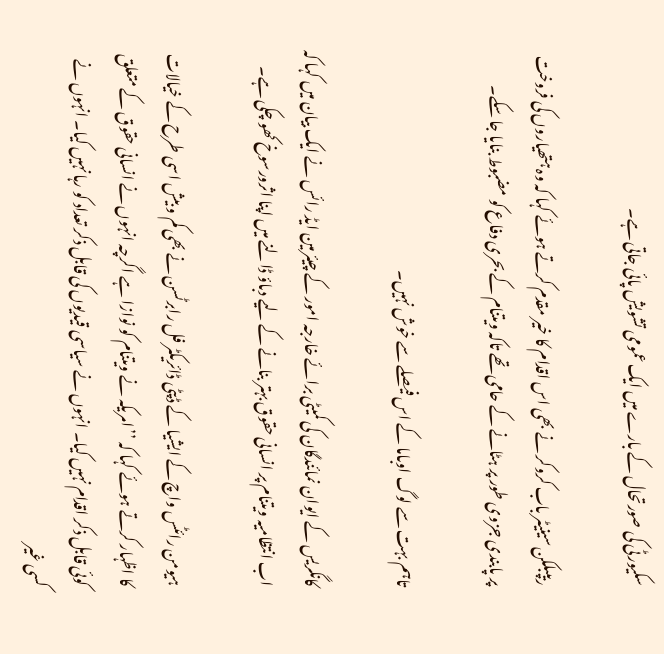سکیورٹی کی صورتحال کے بارے میں ایک عمومی تشویش پائی جاتی ہے۔

ریپبلکن سینیٹر باب کروکر نے بھی اس اقدام کا خیر مقدم کرتے ہوئے کہا کہ وہ ہتھیاروں کی فروخت پر پابندی جزوی طور پر ہٹانے کے حامی تھے تاکہ ویتنام کے بحری دفاع کو مضبوط بنایا جا سکے۔

تاہم بہت سے لوگ اوباما کے اس فیصلے سے خوش نہیں۔

کانگریس کے ایوان نمائندگان کی کمیٹی برائے خارجہ امور کے چیئرمین ایڈ رائس نے ایک بیان میں کہا کہ اب انتظامیہ ویتنام پر انسانی حقوق بہتر بنانے کے لیے دباؤ ڈالنے میں اپنا اثرورسوخ کھو چکی ہے۔

ہیومن رائٹس واچ کے ایشیا کے ڈپٹی ڈائریکٹر فل رابرٹسن نے بھی کم و بیش اسی طرح کے خیالات کا اظہار کرتے ہوئے کہا کہ ’’امریکہ نے ویتنام کو نوازا ہے اگرچہ انہوں نے انسانی حقوق کے متعلق کوئی قابل ذکر اقدام نہیں کیا۔ انہوں نے سیاسی قیدیوں کی قابل ذکر تعداد کو رہا نہیں کیا۔ انہوں نے کسی غیر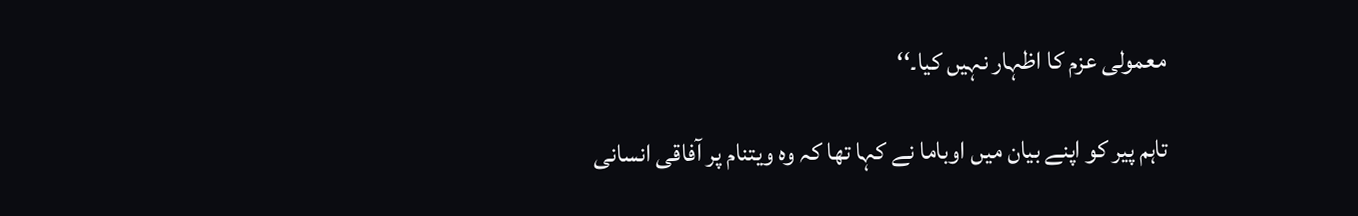معمولی عزم کا اظہار نہیں کیا۔‘‘

تاہم پیر کو اپنے بیان میں اوباما نے کہا تھا کہ وہ ویتنام پر آفاقی انسانی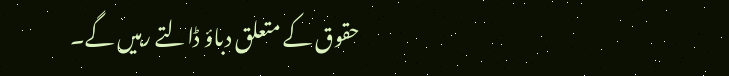حقوق کے متعلق دباؤ ڈالتے رہیں گے۔